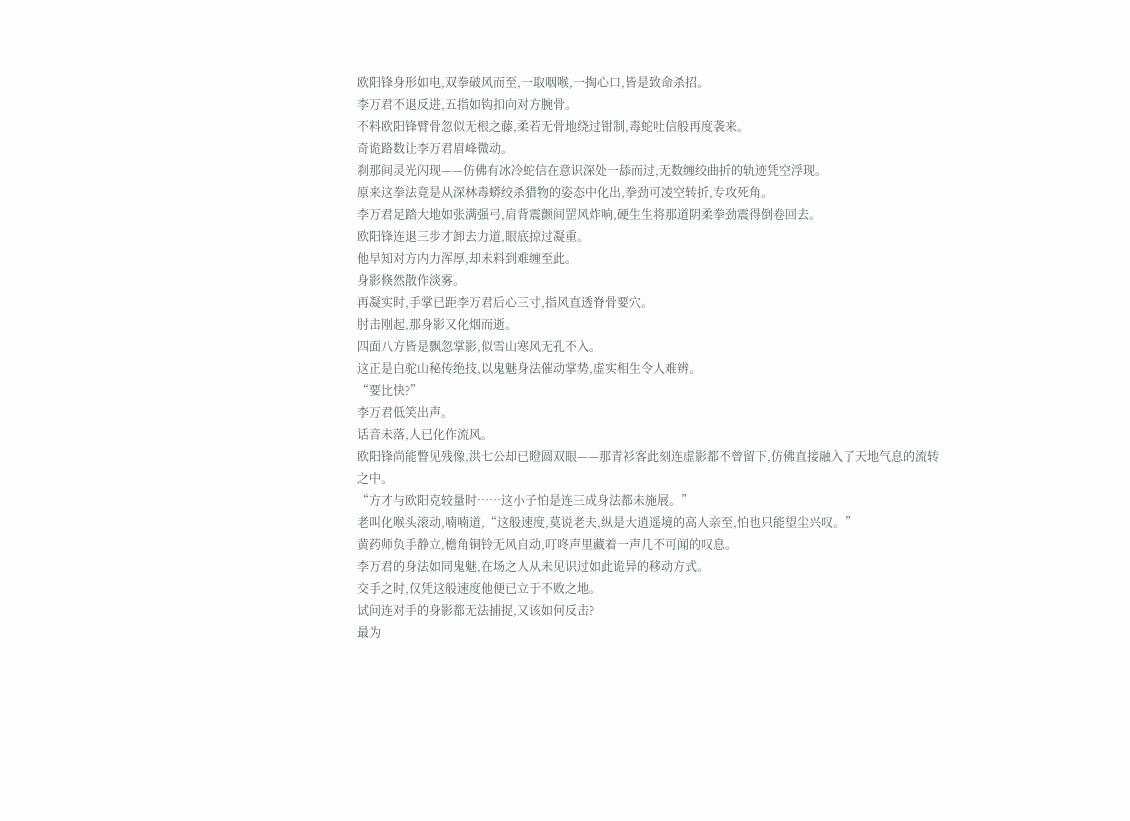欧阳锋身形如电,双拳破风而至,一取咽喉,一掏心口,皆是致命杀招。
李万君不退反进,五指如钩扣向对方腕骨。
不料欧阳锋臂骨忽似无根之藤,柔若无骨地绕过钳制,毒蛇吐信般再度袭来。
奇诡路数让李万君眉峰微动。
刹那间灵光闪现——仿佛有冰冷蛇信在意识深处一舔而过,无数缠绞曲折的轨迹凭空浮现。
原来这拳法竟是从深林毒蟒绞杀猎物的姿态中化出,拳劲可凌空转折,专攻死角。
李万君足踏大地如张满强弓,肩背震颤间罡风炸响,硬生生将那道阴柔拳劲震得倒卷回去。
欧阳锋连退三步才卸去力道,眼底掠过凝重。
他早知对方内力浑厚,却未料到难缠至此。
身影倏然散作淡雾。
再凝实时,手掌已距李万君后心三寸,指风直透脊骨要穴。
肘击刚起,那身影又化烟而逝。
四面八方皆是飘忽掌影,似雪山寒风无孔不入。
这正是白驼山秘传绝技,以鬼魅身法催动掌势,虚实相生令人难辨。
“要比快?”
李万君低笑出声。
话音未落,人已化作流风。
欧阳锋尚能瞥见残像,洪七公却已瞪圆双眼——那青衫客此刻连虚影都不曾留下,仿佛直接融入了天地气息的流转之中。
“方才与欧阳克较量时……这小子怕是连三成身法都未施展。”
老叫化喉头滚动,喃喃道,“这般速度,莫说老夫,纵是大逍遥境的高人亲至,怕也只能望尘兴叹。”
黄药师负手静立,檐角铜铃无风自动,叮咚声里藏着一声几不可闻的叹息。
李万君的身法如同鬼魅,在场之人从未见识过如此诡异的移动方式。
交手之时,仅凭这般速度他便已立于不败之地。
试问连对手的身影都无法捕捉,又该如何反击?
最为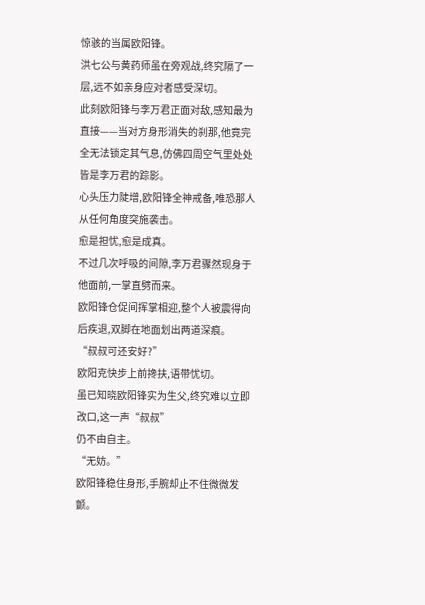惊骇的当属欧阳锋。
洪七公与黄药师虽在旁观战,终究隔了一层,远不如亲身应对者感受深切。
此刻欧阳锋与李万君正面对敌,感知最为直接——当对方身形消失的刹那,他竟完全无法锁定其气息,仿佛四周空气里处处皆是李万君的踪影。
心头压力陡增,欧阳锋全神戒备,唯恐那人从任何角度突施袭击。
愈是担忧,愈是成真。
不过几次呼吸的间隙,李万君骤然现身于他面前,一掌直劈而来。
欧阳锋仓促间挥掌相迎,整个人被震得向后疾退,双脚在地面划出两道深痕。
“叔叔可还安好?”
欧阳克快步上前搀扶,语带忧切。
虽已知晓欧阳锋实为生父,终究难以立即改口,这一声“叔叔”
仍不由自主。
“无妨。”
欧阳锋稳住身形,手腕却止不住微微发颤。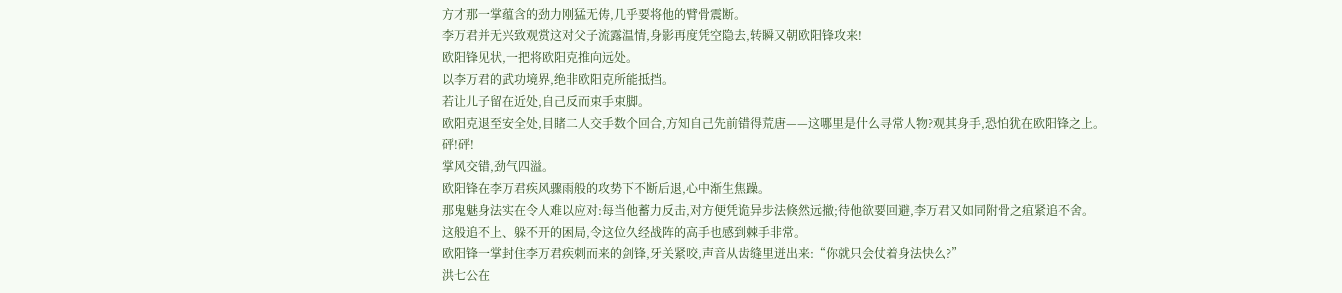方才那一掌蕴含的劲力刚猛无俦,几乎要将他的臂骨震断。
李万君并无兴致观赏这对父子流露温情,身影再度凭空隐去,转瞬又朝欧阳锋攻来!
欧阳锋见状,一把将欧阳克推向远处。
以李万君的武功境界,绝非欧阳克所能抵挡。
若让儿子留在近处,自己反而束手束脚。
欧阳克退至安全处,目睹二人交手数个回合,方知自己先前错得荒唐——这哪里是什么寻常人物?观其身手,恐怕犹在欧阳锋之上。
砰!砰!
掌风交错,劲气四溢。
欧阳锋在李万君疾风骤雨般的攻势下不断后退,心中渐生焦躁。
那鬼魅身法实在令人难以应对:每当他蓄力反击,对方便凭诡异步法倏然远撤;待他欲要回避,李万君又如同附骨之疽紧追不舍。
这般追不上、躲不开的困局,令这位久经战阵的高手也感到棘手非常。
欧阳锋一掌封住李万君疾刺而来的剑锋,牙关紧咬,声音从齿缝里迸出来:“你就只会仗着身法快么?”
洪七公在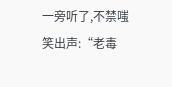一旁听了,不禁嗤笑出声:“老毒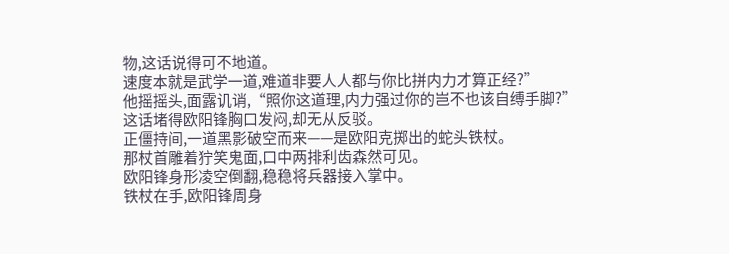物,这话说得可不地道。
速度本就是武学一道,难道非要人人都与你比拼内力才算正经?”
他摇摇头,面露讥诮,“照你这道理,内力强过你的岂不也该自缚手脚?”
这话堵得欧阳锋胸口发闷,却无从反驳。
正僵持间,一道黑影破空而来——是欧阳克掷出的蛇头铁杖。
那杖首雕着狞笑鬼面,口中两排利齿森然可见。
欧阳锋身形凌空倒翻,稳稳将兵器接入掌中。
铁杖在手,欧阳锋周身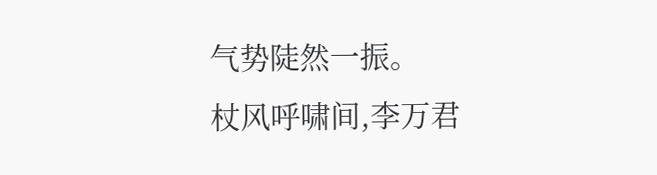气势陡然一振。
杖风呼啸间,李万君